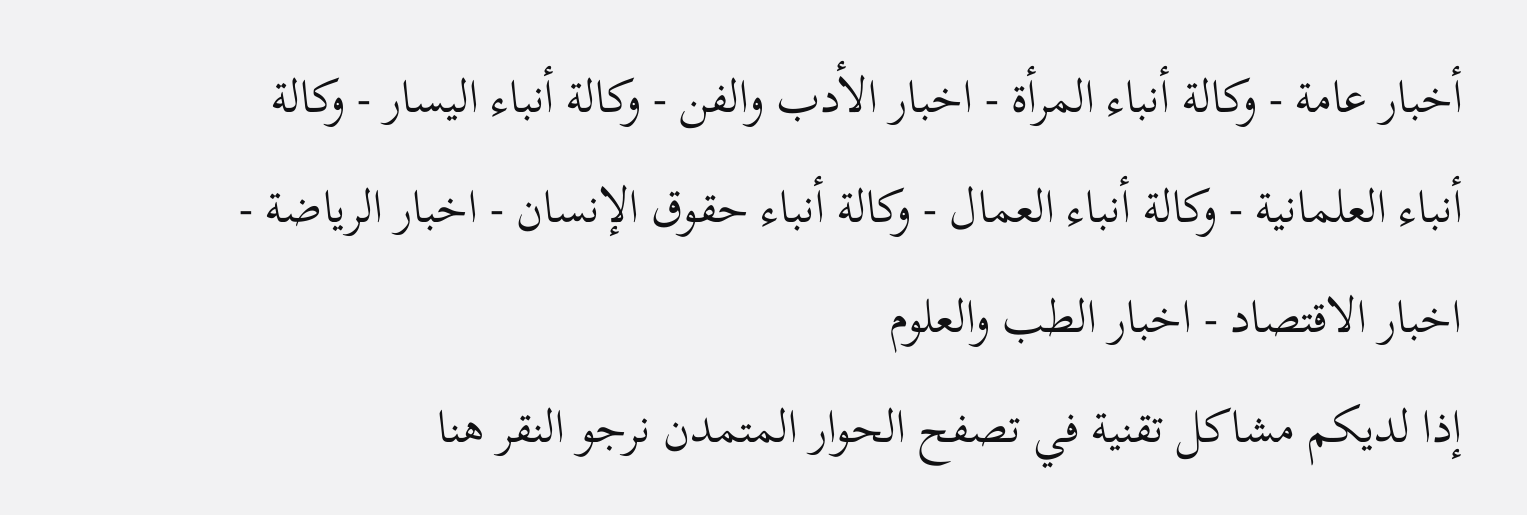أخبار عامة - وكالة أنباء المرأة - اخبار الأدب والفن - وكالة أنباء اليسار - وكالة أنباء العلمانية - وكالة أنباء العمال - وكالة أنباء حقوق الإنسان - اخبار الرياضة - اخبار الاقتصاد - اخبار الطب والعلوم
إذا لديكم مشاكل تقنية في تصفح الحوار المتمدن نرجو النقر هنا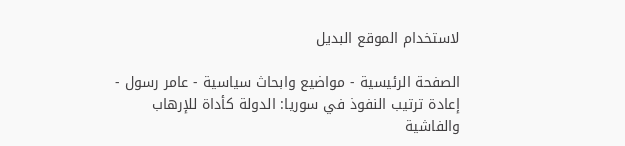لاستخدام الموقع البديل

الصفحة الرئيسية - مواضيع وابحاث سياسية - عامر رسول - إعادة ترتيب النفوذ في سوريا: الدولة كأداة للإرهاب والفاشية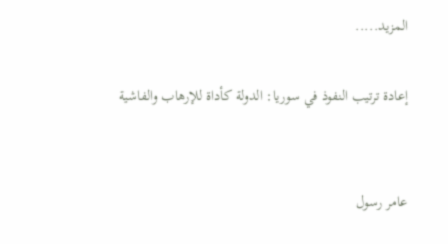المزيد.....

إعادة ترتيب النفوذ في سوريا: الدولة كأداة للإرهاب والفاشية


عامر رسول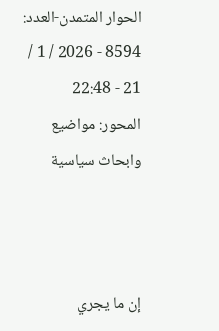الحوار المتمدن-العدد: 8594 - 2026 / 1 / 21 - 22:48
المحور: مواضيع وابحاث سياسية



إن ما يجري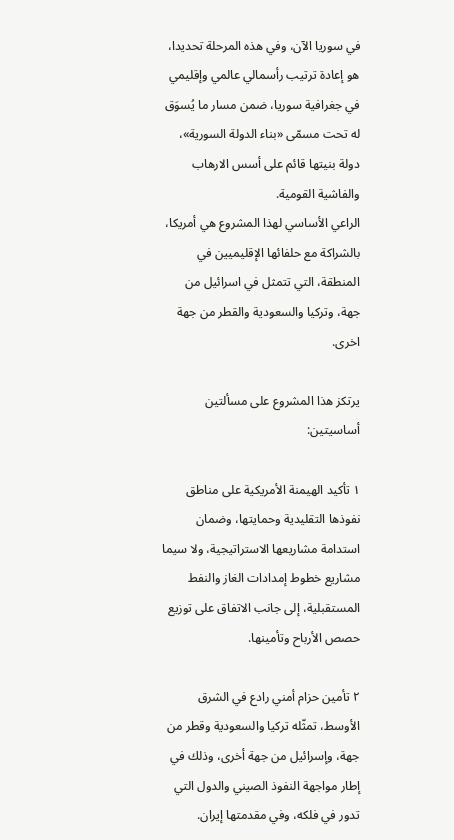في سوريا الآن، وفي هذه المرحلة تحديدا، هو إعادة ترتيب رأسمالي عالمي وإقليمي في جغرافية سوريا، ضمن مسار ما يُسوَق له تحت مسمّى «بناء الدولة السورية»، دولة بنيتها قائم على أسس الارهاب والفاشية القومية.
الراعي الأساسي لهذا المشروع هي أمريكا، بالشراكة مع حلفائها الإقليميين في المنطقة، التي تتمثل في اسرائيل من جهة، وتركيا والسعودية والقطر من جهة اخرى.

يرتكز هذا المشروع على مسألتين أساسيتين:

١ تأكيد الهيمنة الأمريكية على مناطق نفوذها التقليدية وحمايتها، وضمان استدامة مشاريعها الاستراتيجية، ولا سيما مشاريع خطوط إمدادات الغاز والنفط المستقبلية، إلى جانب الاتفاق على توزيع حصص الأرباح وتأمينها.

٢ تأمين حزام أمني رادع في الشرق الأوسط، تمثّله تركيا والسعودية وقطر من جهة، وإسرائيل من جهة أخرى، وذلك في إطار مواجهة النفوذ الصيني والدول التي تدور في فلكه، وفي مقدمتها إيران.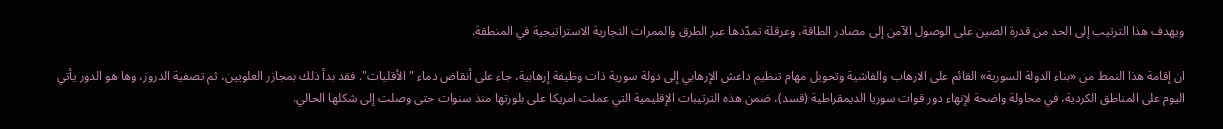ويهدف هذا الترتيب إلى الحد من قدرة الصين على الوصول الآمن إلى مصادر الطاقة، وعرقلة تمدّدها عبر الطرق والممرات التجارية الاستراتيجية في المنطقة.

ان إقامة هذا النمط من «بناء الدولة السورية» القائم على الارهاب والفاشية وتحويل مهام تنظيم داعش الإرهابي إلى دولة سورية ذات وظيفة إرهابية، جاء على أنقاض دماء "الأقليات". فقد بدأ ذلك بمجازر العلويين، ثم تصفية الدروز، وها هو الدور يأتي اليوم على المناطق الكردية، في محاولة واضحة لإنهاء دور قوات سوريا الديمقراطية (قسد)، ضمن هذه الترتيبات الإقليمية التي عملت امريكا على بلورتها منذ سنوات حتى وصلت إلى شكلها الحالي.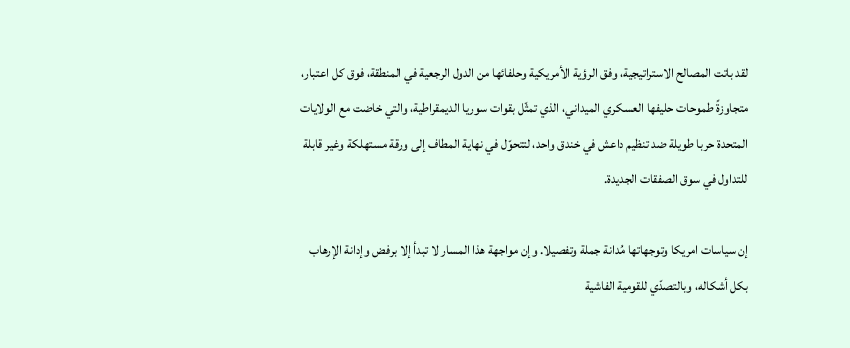لقد باتت المصالح الاستراتيجية، وفق الرؤية الأمريكية وحلفائها من الدول الرجعية في المنطقة، فوق كل اعتبار، متجاوزةً طموحات حليفها العسكري الميداني، الذي تمثّل بقوات سوريا الديمقراطية، والتي خاضت مع الولايات المتحدة حربا طويلة ضد تنظيم داعش في خندق واحد، لتتحوّل في نهاية المطاف إلى ورقة مستهلكة وغير قابلة للتداول في سوق الصفقات الجديدة.

إن سياسات امريكا وتوجهاتها مُدانة جملة وتفصيلا. وإن مواجهة هذا المسار لا تبدأ إلا برفض وإدانة الإرهاب بكل أشكاله، وبالتصدّي للقومية الفاشية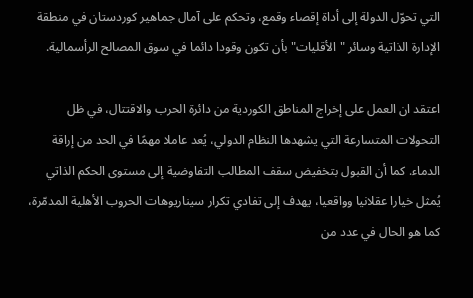التي تحوّل الدولة إلى أداة إقصاء وقمع، وتحكم على آمال جماهير كوردستان في منطقة الإدارة الذاتية وسائر "الأقليات" بأن تكون وقودا دائما في سوق المصالح الرأسمالية.

اعتقد ان العمل على إخراج المناطق الكوردية من دائرة الحرب والاقتتال، في ظل التحولات المتسارعة التي يشهدها النظام الدولي، يُعد عاملا مهمًا في الحد من إراقة الدماء. كما أن القبول بتخفيض سقف المطالب التفاوضية إلى مستوى الحكم الذاتي يُمثل خيارا عقلانيا وواقعيا، يهدف إلى تفادي تكرار سيناريوهات الحروب الأهلية المدمّرة، كما هو الحال في عدد من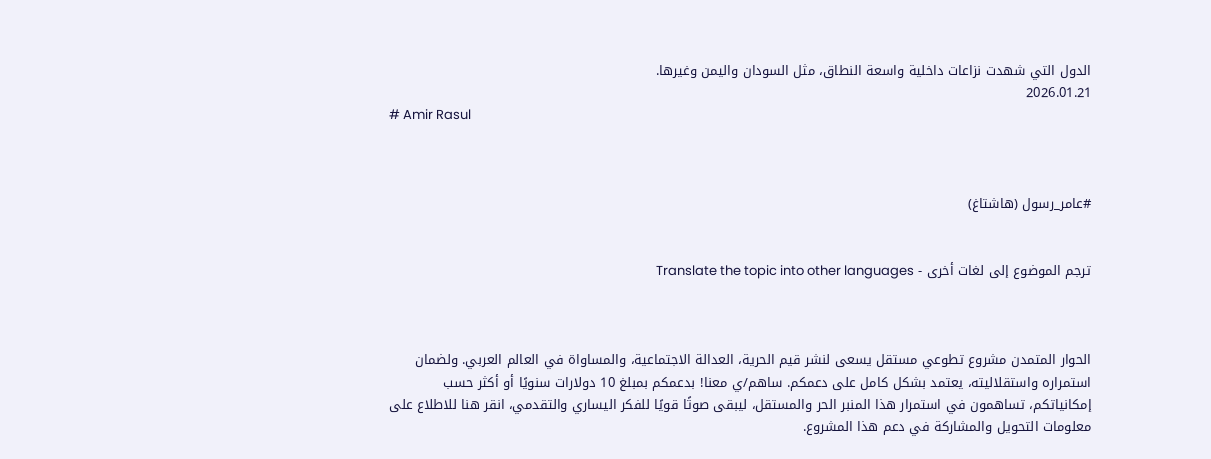الدول التي شهدت نزاعات داخلية واسعة النطاق، مثل السودان واليمن وغيرها.
2026.01.21
# Amir Rasul



#عامر_رسول (هاشتاغ)


ترجم الموضوع إلى لغات أخرى - Translate the topic into other languages



الحوار المتمدن مشروع تطوعي مستقل يسعى لنشر قيم الحرية، العدالة الاجتماعية، والمساواة في العالم العربي. ولضمان استمراره واستقلاليته، يعتمد بشكل كامل على دعمكم. ساهم/ي معنا! بدعمكم بمبلغ 10 دولارات سنويًا أو أكثر حسب إمكانياتكم، تساهمون في استمرار هذا المنبر الحر والمستقل، ليبقى صوتًا قويًا للفكر اليساري والتقدمي، انقر هنا للاطلاع على معلومات التحويل والمشاركة في دعم هذا المشروع.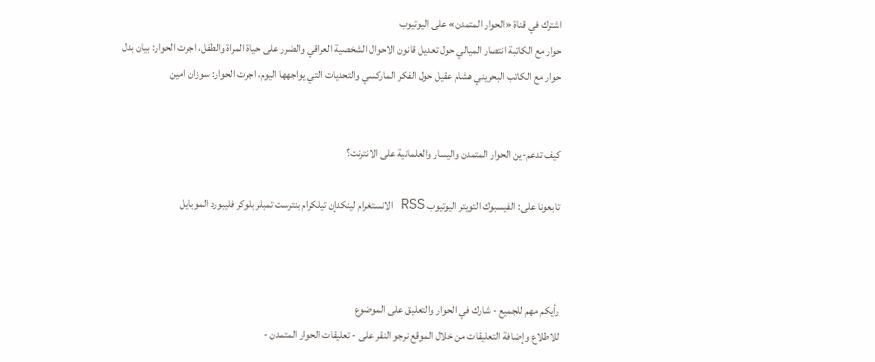اشترك في قناة «الحوار المتمدن» على اليوتيوب
حوار مع الكاتبة انتصار الميالي حول تعديل قانون الاحوال الشخصية العراقي والضرر على حياة المراة والطفل، اجرت الحوار: بيان بدل
حوار مع الكاتب البحريني هشام عقيل حول الفكر الماركسي والتحديات التي يواجهها اليوم، اجرت الحوار: سوزان امين


كيف تدعم-ين الحوار المتمدن واليسار والعلمانية على الانترنت؟

تابعونا على: الفيسبوك التويتر اليوتيوب RSS الانستغرام لينكدإن تيلكرام بنترست تمبلر بلوكر فليبورد الموبايل



رأيكم مهم للجميع - شارك في الحوار والتعليق على الموضوع
للاطلاع وإضافة التعليقات من خلال الموقع نرجو النقر على - تعليقات الحوار المتمدن -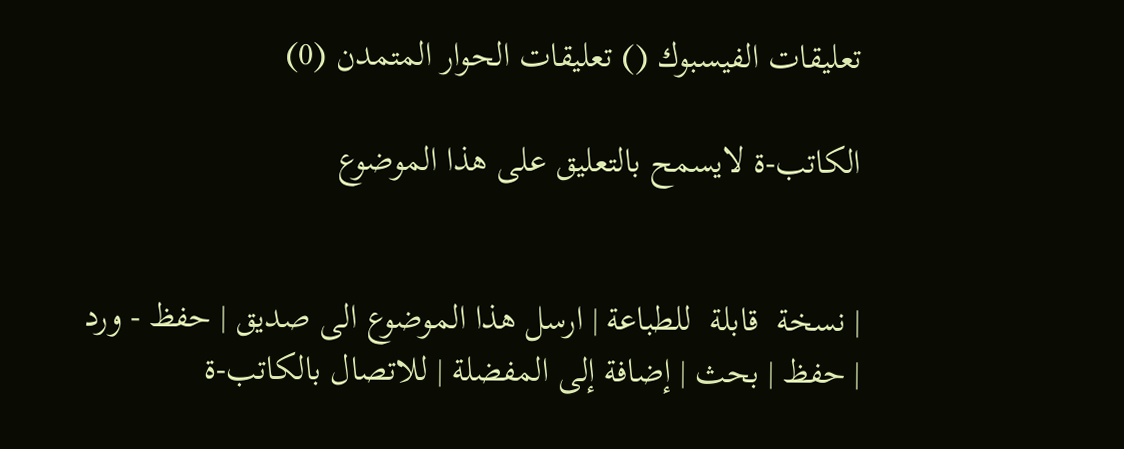تعليقات الفيسبوك () تعليقات الحوار المتمدن (0)

الكاتب-ة لايسمح بالتعليق على هذا الموضوع


| نسخة  قابلة  للطباعة | ارسل هذا الموضوع الى صديق | حفظ - ورد
| حفظ | بحث | إضافة إلى المفضلة | للاتصال بالكاتب-ة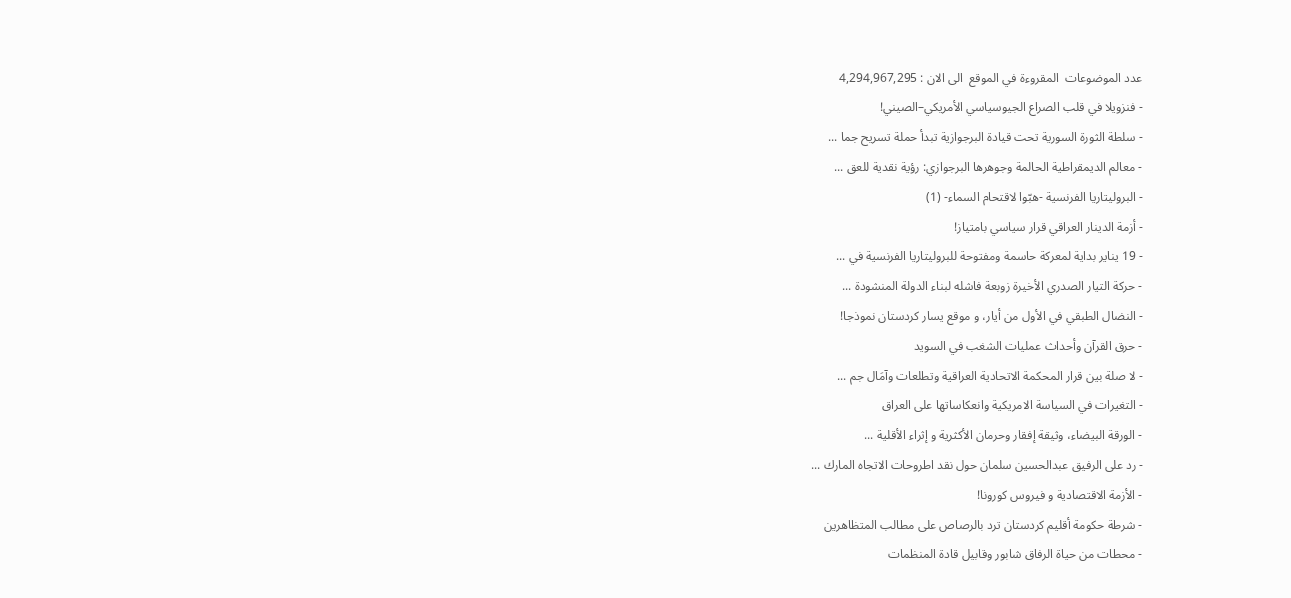عدد الموضوعات  المقروءة في الموقع  الى الان : 4,294,967,295
- فنزويلا في قلب الصراع الجيوسياسي الأمريكي–الصيني!
- سلطة الثورة السورية تحت قيادة البرجوازية تبدأ حملة تسريح جما ...
- معالم الديمقراطية الحالمة وجوهرها البرجوازي: رؤية نقدية للعق ...
- البروليتاريا الفرنسية -هبّوا لاقتحام السماء- (1)
- أزمة الدينار العراقي قرار سياسي بامتياز!
- 19 يناير بداية لمعركة حاسمة ومفتوحة للبروليتاريا الفرنسية في ...
- حركة التيار الصدري الأخيرة زوبعة فاشله لبناء الدولة المنشودة ...
- النضال الطبقي في الأول من أيار، و موقع يسار كردستان نموذجا!
- حرق القرآن وأحداث عمليات الشغب في السويد
- لا صلة بين قرار المحكمة الاتحادية العراقية وتطلعات وآمَال جم ...
- التغيرات في السياسة الامريكية وانعكاساتها على العراق
- الورقة البيضاء، وثيقة إفقار وحرمان الأكثرية و إثراء الأقلية ...
- رد على الرفيق عبدالحسين سلمان حول نقد اطروحات الاتجاه المارك ...
- الأزمة الاقتصادية و فيروس كورونا!
- شرطة حكومة أقليم كردستان ترد بالرصاص على مطالب المتظاهرين
- محطات من حياة الرفاق شابور وقابيل قادة المنظمات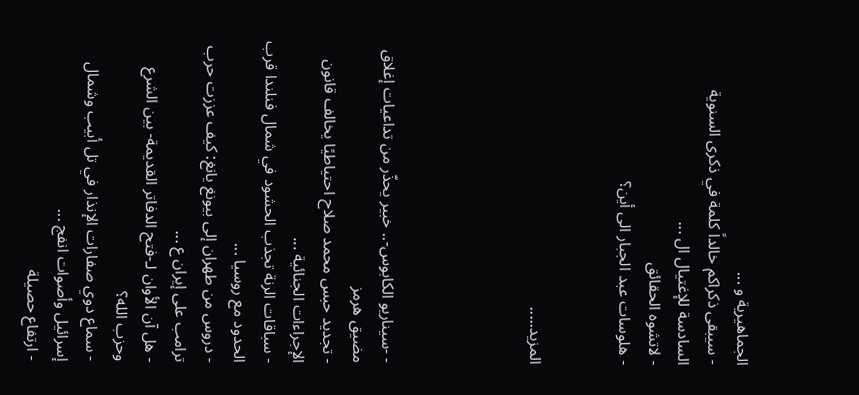الجماهيرية و ...
- سيبقى ذكراكم خالداً كلمة في ذكرى السنوية السادسة للإغتيال ال ...
- لاتشوه الحقائق
- هلوسات عبد الجبار الى أين؟


المزيد.....




- -سيناريو الكابوس-.. خبير يحذّر من تداعيات إغلاق مضيق هرمز
- تجديد حبس محمد صلاح احتياطيًا يخالف قانون الإجراءات الجنائية ...
- سباقات الرنة تجذب الحشود في شمال فنلندا قرب الحدود مع روسيا ...
- دروس من طهران إلى بيونغ يانغ: كيف عززت حرب ترامب على إيران ع ...
- هل آن الأوان لـ-فتح الدفاتر القديمة- بين الشرع وحزب الله؟
- سماع دوي صفارات الإنذار في تل أبيب وشمال إسرائيل وأصوات انفج ...
- ارتفاع حصيلة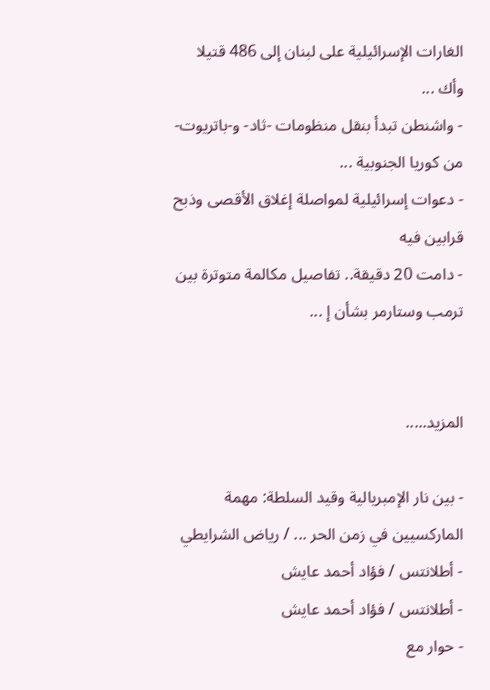الغارات الإسرائيلية على لبنان إلى 486 قتيلا وأك ...
- واشنطن تبدأ بنقل منظومات -ثاد- و-باتريوت- من كوريا الجنوبية ...
- دعوات إسرائيلية لمواصلة إغلاق الأقصى وذبح قرابين فيه
- دامت 20 دقيقة.. تفاصيل مكالمة متوترة بين ترمب وستارمر بشأن إ ...


المزيد.....

- بين نار الإمبريالية وقيد السلطة: مهمة الماركسيين في زمن الحر ... / رياض الشرايطي
- أطلانتس / فؤاد أحمد عايش
- أطلانتس / فؤاد أحمد عايش
- حوار مع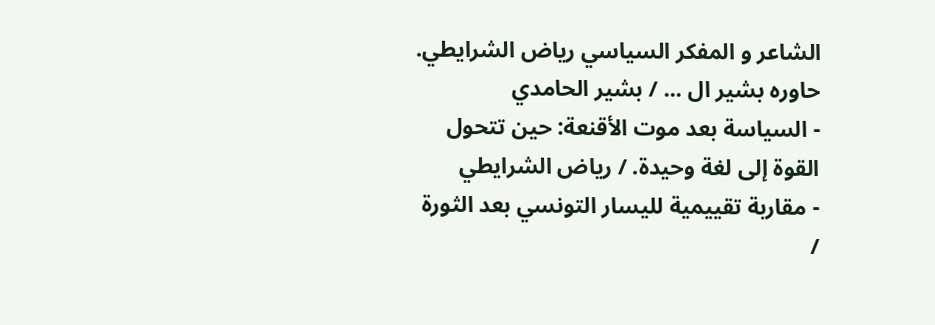الشاعر و المفكر السياسي رياض الشرايطي. حاوره بشير ال ... / بشير الحامدي
- السياسة بعد موت الأقنعة: حين تتحول القوة إلى لغة وحيدة. / رياض الشرايطي
- مقاربة تقييمية لليسار التونسي بعد الثورة /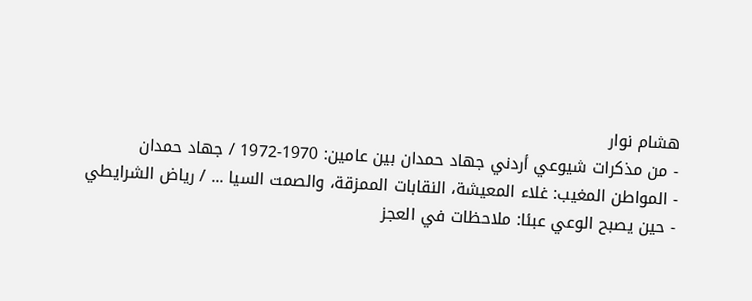هشام نوار
- من مذكرات شيوعي أردني جهاد حمدان بين عامين: 1970-1972 / جهاد حمدان
- المواطن المغيب: غلاء المعيشة، النقابات الممزقة، والصمت السيا ... / رياض الشرايطي
- حين يصبح الوعي عبئا: ملاحظات في العجز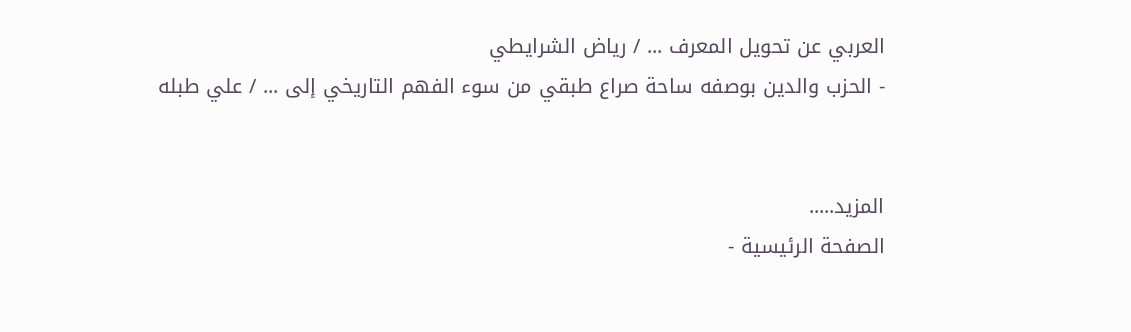العربي عن تحويل المعرف ... / رياض الشرايطي
- الحزب والدين بوصفه ساحة صراع طبقي من سوء الفهم التاريخي إلى ... / علي طبله


المزيد.....
الصفحة الرئيسية -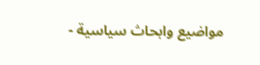مواضيع وابحاث سياسية -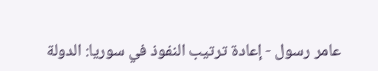عامر رسول - إعادة ترتيب النفوذ في سوريا: الدولة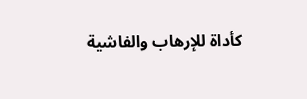كأداة للإرهاب والفاشية